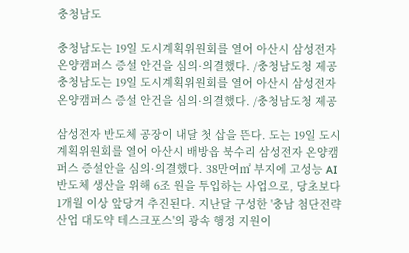충청남도

충청남도는 19일 도시계획위원회를 열어 아산시 삼성전자 온양캠퍼스 증설 안건을 심의·의결했다. /충청남도청 제공
충청남도는 19일 도시계획위원회를 열어 아산시 삼성전자 온양캠퍼스 증설 안건을 심의·의결했다. /충청남도청 제공

삼성전자 반도체 공장이 내달 첫 삽을 뜬다. 도는 19일 도시계획위원회를 열어 아산시 배방읍 북수리 삼성전자 온양캠퍼스 증설안을 심의·의결했다. 38만여㎡ 부지에 고성능 AI 반도체 생산을 위해 6조 원을 투입하는 사업으로, 당초보다 1개월 이상 앞당겨 추진된다. 지난달 구성한 '충남 첨단전략산업 대도약 테스크포스'의 광속 행정 지원이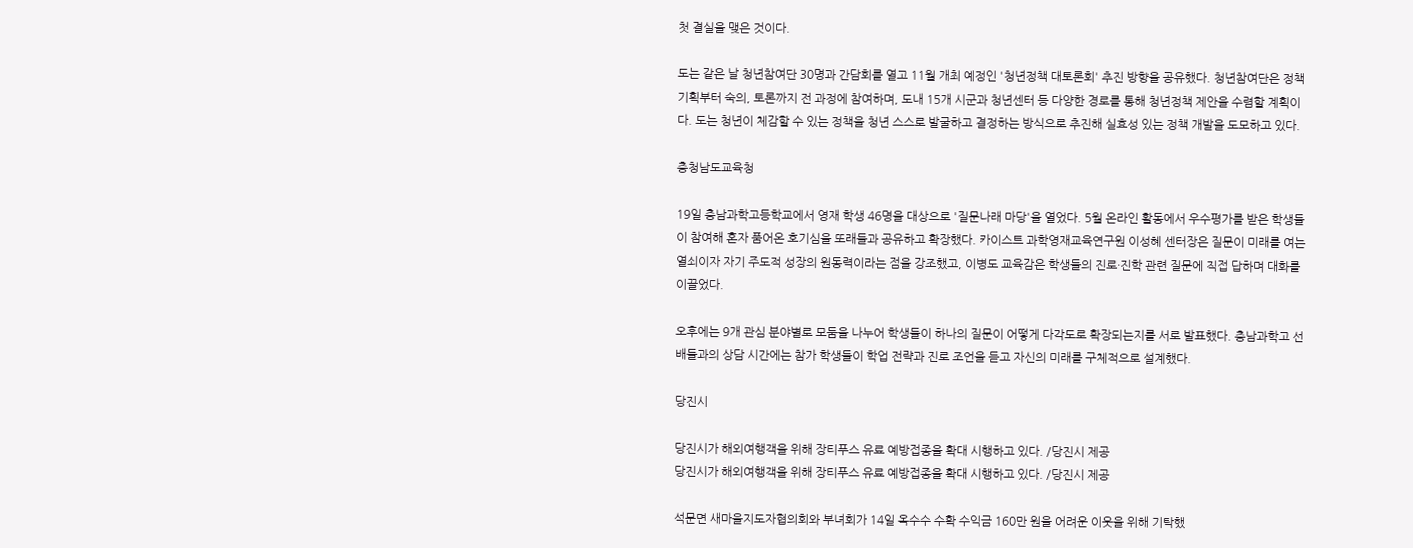첫 결실을 맺은 것이다.

도는 같은 날 청년참여단 30명과 간담회를 열고 11월 개최 예정인 '청년정책 대토론회' 추진 방향을 공유했다. 청년참여단은 정책 기획부터 숙의, 토론까지 전 과정에 참여하며, 도내 15개 시군과 청년센터 등 다양한 경로를 통해 청년정책 제안을 수렴할 계획이다. 도는 청년이 체감할 수 있는 정책을 청년 스스로 발굴하고 결정하는 방식으로 추진해 실효성 있는 정책 개발을 도모하고 있다.

충청남도교육청

19일 충남과학고등학교에서 영재 학생 46명을 대상으로 '질문나래 마당'을 열었다. 5월 온라인 활동에서 우수평가를 받은 학생들이 참여해 혼자 품어온 호기심을 또래들과 공유하고 확장했다. 카이스트 과학영재교육연구원 이성혜 센터장은 질문이 미래를 여는 열쇠이자 자기 주도적 성장의 원동력이라는 점을 강조했고, 이병도 교육감은 학생들의 진로·진학 관련 질문에 직접 답하며 대화를 이끌었다.

오후에는 9개 관심 분야별로 모둠을 나누어 학생들이 하나의 질문이 어떻게 다각도로 확장되는지를 서로 발표했다. 충남과학고 선배들과의 상담 시간에는 참가 학생들이 학업 전략과 진로 조언을 듣고 자신의 미래를 구체적으로 설계했다.

당진시

당진시가 해외여행객을 위해 장티푸스 유료 예방접종을 확대 시행하고 있다. /당진시 제공
당진시가 해외여행객을 위해 장티푸스 유료 예방접종을 확대 시행하고 있다. /당진시 제공

석문면 새마을지도자협의회와 부녀회가 14일 옥수수 수확 수익금 160만 원을 어려운 이웃을 위해 기탁했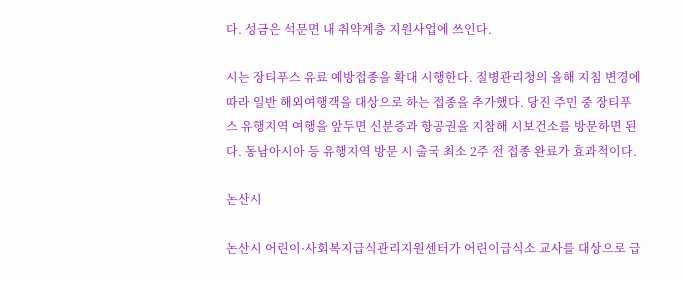다. 성금은 석문면 내 취약계층 지원사업에 쓰인다.

시는 장티푸스 유료 예방접종을 확대 시행한다. 질병관리청의 올해 지침 변경에 따라 일반 해외여행객을 대상으로 하는 접종을 추가했다. 당진 주민 중 장티푸스 유행지역 여행을 앞두면 신분증과 항공권을 지참해 시보건소를 방문하면 된다. 동남아시아 등 유행지역 방문 시 출국 최소 2주 전 접종 완료가 효과적이다.

논산시

논산시 어린이·사회복지급식관리지원센터가 어린이급식소 교사를 대상으로 급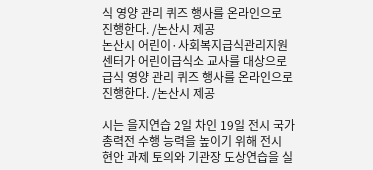식 영양 관리 퀴즈 행사를 온라인으로 진행한다. /논산시 제공
논산시 어린이·사회복지급식관리지원센터가 어린이급식소 교사를 대상으로 급식 영양 관리 퀴즈 행사를 온라인으로 진행한다. /논산시 제공

시는 을지연습 2일 차인 19일 전시 국가 총력전 수행 능력을 높이기 위해 전시 현안 과제 토의와 기관장 도상연습을 실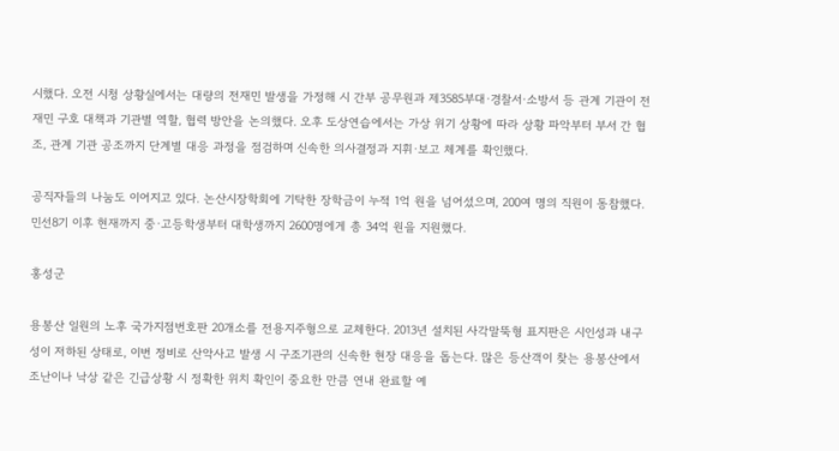시했다. 오전 시청 상황실에서는 대량의 전재민 발생을 가정해 시 간부 공무원과 제3585부대·경찰서·소방서 등 관계 기관이 전재민 구호 대책과 기관별 역할, 협력 방안을 논의했다. 오후 도상연습에서는 가상 위기 상황에 따라 상황 파악부터 부서 간 협조, 관계 기관 공조까지 단계별 대응 과정을 점검하며 신속한 의사결정과 지휘·보고 체계를 확인했다.

공직자들의 나눔도 이어지고 있다. 논산시장학회에 기탁한 장학금이 누적 1억 원을 넘어섰으며, 200여 명의 직원이 동참했다. 민선8기 이후 현재까지 중·고등학생부터 대학생까지 2600명에게 총 34억 원을 지원했다.

홍성군

용봉산 일원의 노후 국가지점번호판 20개소를 전용지주형으로 교체한다. 2013년 설치된 사각말뚝형 표지판은 시인성과 내구성이 저하된 상태로, 이번 정비로 산악사고 발생 시 구조기관의 신속한 현장 대응을 돕는다. 많은 등산객이 찾는 용봉산에서 조난이나 낙상 같은 긴급상황 시 정확한 위치 확인이 중요한 만큼 연내 완료할 예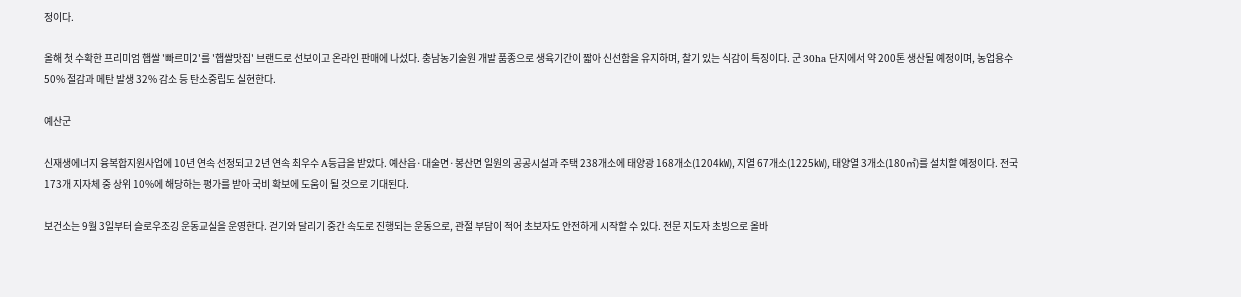정이다.

올해 첫 수확한 프리미엄 햅쌀 '빠르미2'를 '햅쌀맛집' 브랜드로 선보이고 온라인 판매에 나섰다. 충남농기술원 개발 품종으로 생육기간이 짧아 신선함을 유지하며, 찰기 있는 식감이 특징이다. 군 30ha 단지에서 약 200톤 생산될 예정이며, 농업용수 50% 절감과 메탄 발생 32% 감소 등 탄소중립도 실현한다.

예산군

신재생에너지 융복합지원사업에 10년 연속 선정되고 2년 연속 최우수 A등급을 받았다. 예산읍·대술면·봉산면 일원의 공공시설과 주택 238개소에 태양광 168개소(1204㎾), 지열 67개소(1225㎾), 태양열 3개소(180㎡)를 설치할 예정이다. 전국 173개 지자체 중 상위 10%에 해당하는 평가를 받아 국비 확보에 도움이 될 것으로 기대된다.

보건소는 9월 3일부터 슬로우조깅 운동교실을 운영한다. 걷기와 달리기 중간 속도로 진행되는 운동으로, 관절 부담이 적어 초보자도 안전하게 시작할 수 있다. 전문 지도자 초빙으로 올바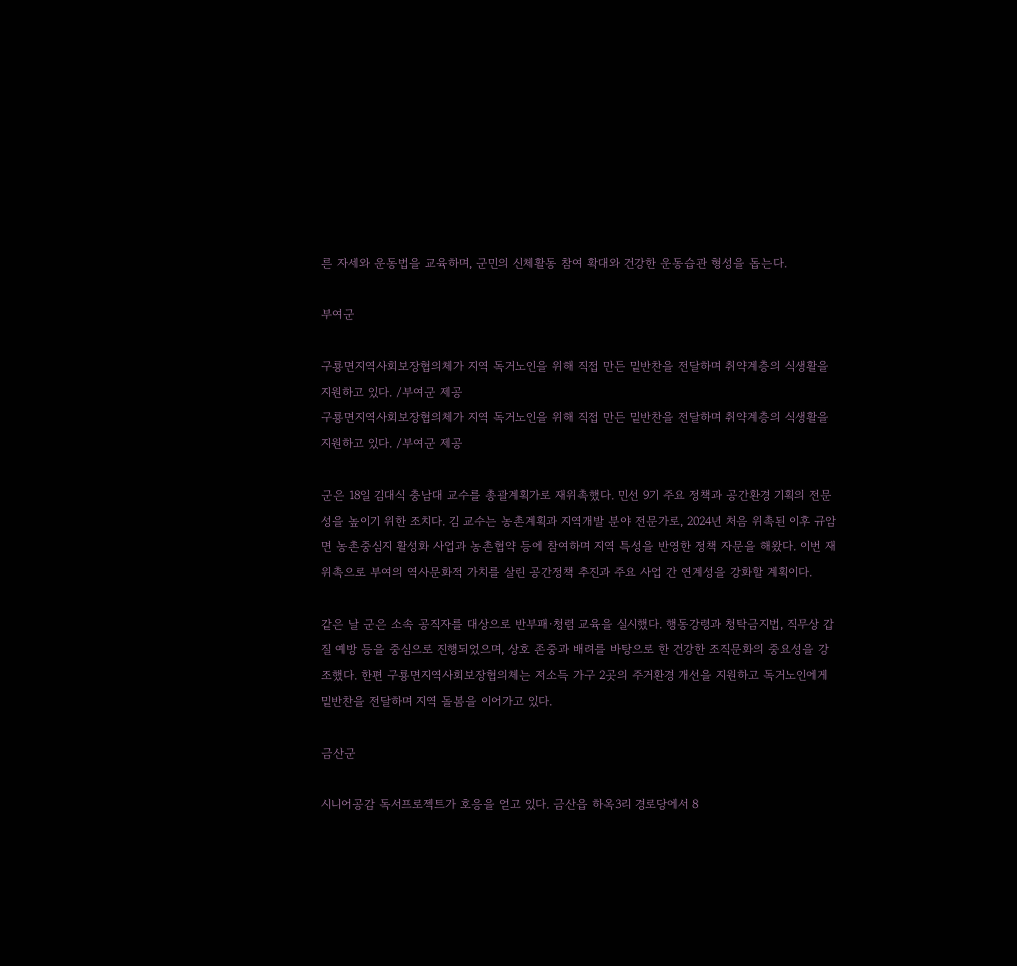른 자세와 운동법을 교육하며, 군민의 신체활동 참여 확대와 건강한 운동습관 형성을 돕는다.

부여군

구룡면지역사회보장협의체가 지역 독거노인을 위해 직접 만든 밑반찬을 전달하며 취약계층의 식생활을 지원하고 있다. /부여군 제공
구룡면지역사회보장협의체가 지역 독거노인을 위해 직접 만든 밑반찬을 전달하며 취약계층의 식생활을 지원하고 있다. /부여군 제공

군은 18일 김대식 충남대 교수를 총괄계획가로 재위촉했다. 민선 9기 주요 정책과 공간환경 기획의 전문성을 높이기 위한 조치다. 김 교수는 농촌계획과 지역개발 분야 전문가로, 2024년 처음 위촉된 이후 규암면 농촌중심지 활성화 사업과 농촌협약 등에 참여하며 지역 특성을 반영한 정책 자문을 해왔다. 이번 재위촉으로 부여의 역사문화적 가치를 살린 공간정책 추진과 주요 사업 간 연계성을 강화할 계획이다.

같은 날 군은 소속 공직자를 대상으로 반부패·청렴 교육을 실시했다. 행동강령과 청탁금지법, 직무상 갑질 예방 등을 중심으로 진행되었으며, 상호 존중과 배려를 바탕으로 한 건강한 조직문화의 중요성을 강조했다. 한편 구룡면지역사회보장협의체는 저소득 가구 2곳의 주거환경 개선을 지원하고 독거노인에게 밑반찬을 전달하며 지역 돌봄을 이어가고 있다.

금산군

시니어공감 독서프로젝트가 호응을 얻고 있다. 금산읍 하옥3리 경로당에서 8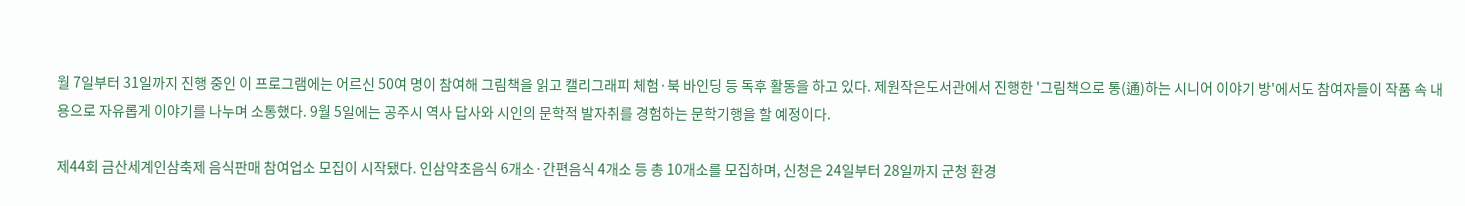월 7일부터 31일까지 진행 중인 이 프로그램에는 어르신 50여 명이 참여해 그림책을 읽고 캘리그래피 체험·북 바인딩 등 독후 활동을 하고 있다. 제원작은도서관에서 진행한 '그림책으로 통(通)하는 시니어 이야기 방'에서도 참여자들이 작품 속 내용으로 자유롭게 이야기를 나누며 소통했다. 9월 5일에는 공주시 역사 답사와 시인의 문학적 발자취를 경험하는 문학기행을 할 예정이다.

제44회 금산세계인삼축제 음식판매 참여업소 모집이 시작됐다. 인삼약초음식 6개소·간편음식 4개소 등 총 10개소를 모집하며, 신청은 24일부터 28일까지 군청 환경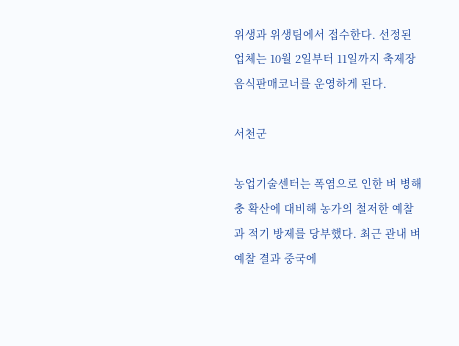위생과 위생팀에서 접수한다. 선정된 업체는 10월 2일부터 11일까지 축제장 음식판매코너를 운영하게 된다.

서천군

농업기술센터는 폭염으로 인한 벼 병해충 확산에 대비해 농가의 철저한 예찰과 적기 방제를 당부했다. 최근 관내 벼 예찰 결과 중국에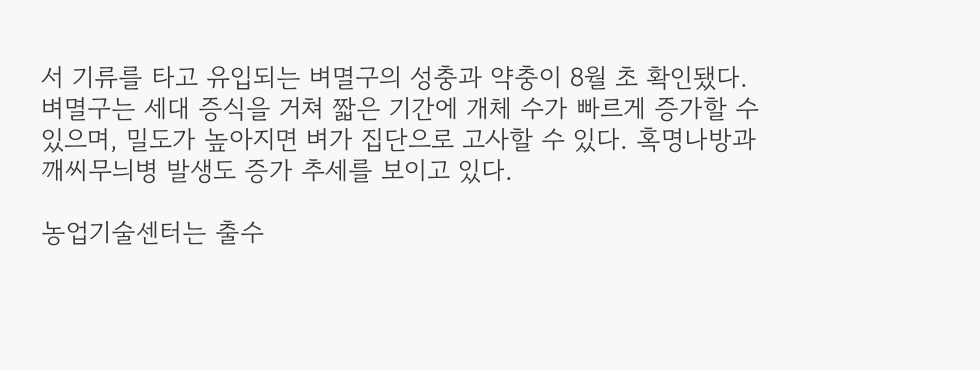서 기류를 타고 유입되는 벼멸구의 성충과 약충이 8월 초 확인됐다. 벼멸구는 세대 증식을 거쳐 짧은 기간에 개체 수가 빠르게 증가할 수 있으며, 밀도가 높아지면 벼가 집단으로 고사할 수 있다. 혹명나방과 깨씨무늬병 발생도 증가 추세를 보이고 있다.

농업기술센터는 출수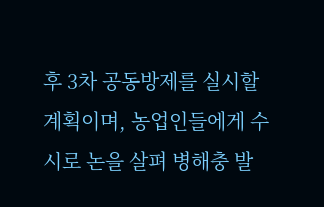후 3차 공동방제를 실시할 계획이며, 농업인들에게 수시로 논을 살펴 병해충 발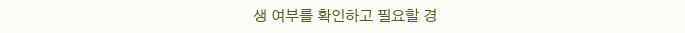생 여부를 확인하고 필요할 경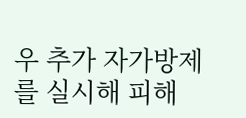우 추가 자가방제를 실시해 피해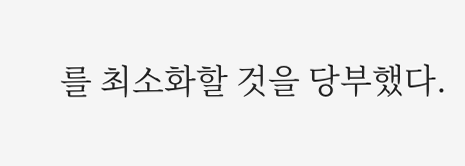를 최소화할 것을 당부했다.